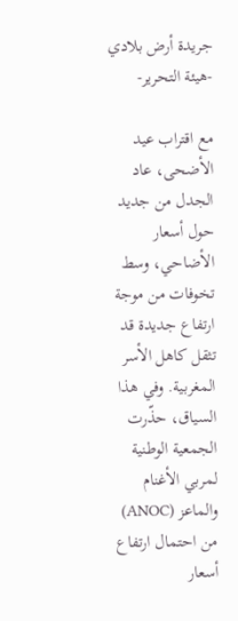جريدة أرض بلادي -هيئة التحرير-

مع اقتراب عيد الأضحى، عاد الجدل من جديد حول أسعار الأضاحي، وسط تخوفات من موجة ارتفاع جديدة قد تثقل كاهل الأسر المغربية. وفي هذا السياق، حذّرت الجمعية الوطنية لمربي الأغنام والماعز (ANOC) من احتمال ارتفاع أسعار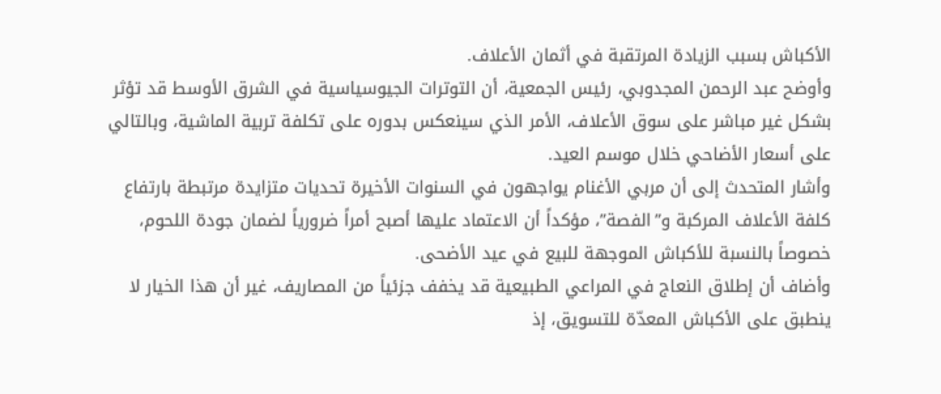الأكباش بسبب الزيادة المرتقبة في أثمان الأعلاف.
وأوضح عبد الرحمن المجدوبي، رئيس الجمعية، أن التوترات الجيوسياسية في الشرق الأوسط قد تؤثر بشكل غير مباشر على سوق الأعلاف، الأمر الذي سينعكس بدوره على تكلفة تربية الماشية، وبالتالي على أسعار الأضاحي خلال موسم العيد.
وأشار المتحدث إلى أن مربي الأغنام يواجهون في السنوات الأخيرة تحديات متزايدة مرتبطة بارتفاع كلفة الأعلاف المركبة و”الفصة”، مؤكداً أن الاعتماد عليها أصبح أمراً ضرورياً لضمان جودة اللحوم، خصوصاً بالنسبة للأكباش الموجهة للبيع في عيد الأضحى.
وأضاف أن إطلاق النعاج في المراعي الطبيعية قد يخفف جزئياً من المصاريف، غير أن هذا الخيار لا ينطبق على الأكباش المعدّة للتسويق، إذ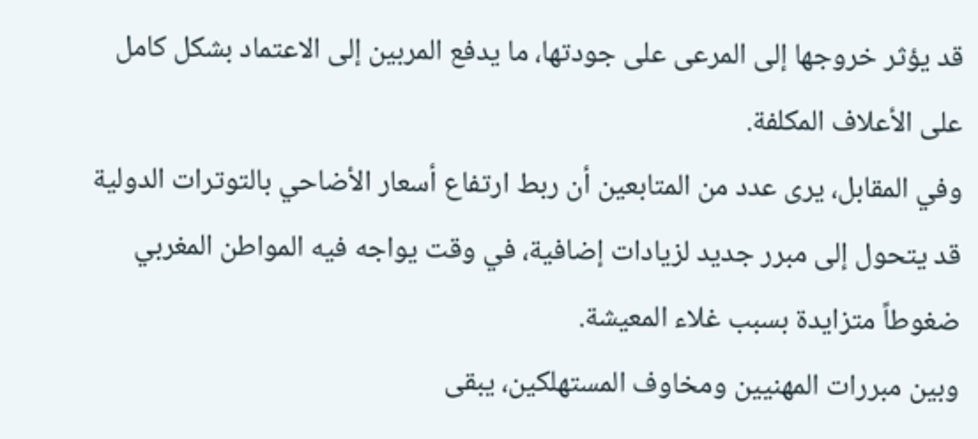قد يؤثر خروجها إلى المرعى على جودتها، ما يدفع المربين إلى الاعتماد بشكل كامل على الأعلاف المكلفة.
وفي المقابل، يرى عدد من المتابعين أن ربط ارتفاع أسعار الأضاحي بالتوترات الدولية قد يتحول إلى مبرر جديد لزيادات إضافية، في وقت يواجه فيه المواطن المغربي ضغوطاً متزايدة بسبب غلاء المعيشة.
وبين مبررات المهنيين ومخاوف المستهلكين، يبقى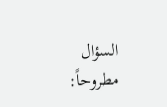السؤال مطروحاً: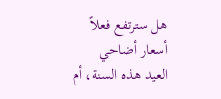هل سترتفع فعلاً أسعار أضاحي العيد هذه السنة، أم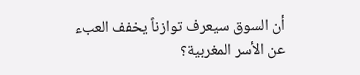أن السوق سيعرف توازناً يخفف العبء عن الأسر المغربية؟